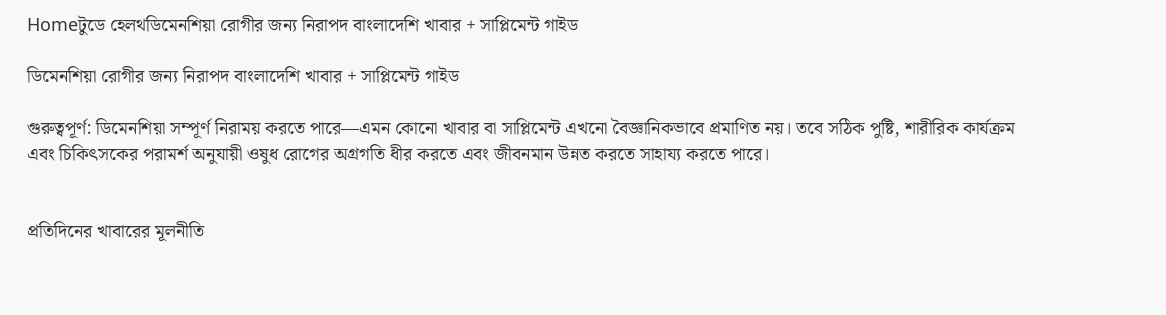Homeটুডে হেলথডিমেনশিয়া রোগীর জন্য নিরাপদ বাংলাদেশি খাবার + সাপ্লিমেন্ট গাইড

ডিমেনশিয়া রোগীর জন্য নিরাপদ বাংলাদেশি খাবার + সাপ্লিমেন্ট গাইড

গুরুত্বপূর্ণ: ডিমেনশিয়া সম্পূর্ণ নিরাময় করতে পারে—এমন কোনো খাবার বা সাপ্লিমেন্ট এখনো বৈজ্ঞানিকভাবে প্রমাণিত নয়। তবে সঠিক পুষ্টি, শারীরিক কার্যক্রম এবং চিকিৎসকের পরামর্শ অনুযায়ী ওষুধ রোগের অগ্রগতি ধীর করতে এবং জীবনমান উন্নত করতে সাহায্য করতে পারে।


প্রতিদিনের খাবারের মূলনীতি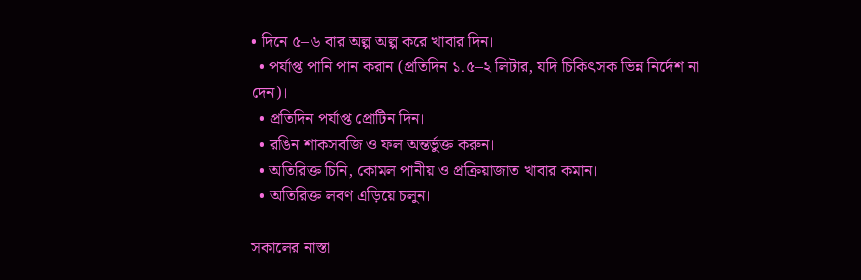• দিনে ৫–৬ বার অল্প অল্প করে খাবার দিন।
  • পর্যাপ্ত পানি পান করান (প্রতিদিন ১.৫–২ লিটার, যদি চিকিৎসক ভিন্ন নির্দেশ না দেন)।
  • প্রতিদিন পর্যাপ্ত প্রোটিন দিন।
  • রঙিন শাকসবজি ও ফল অন্তর্ভুক্ত করুন।
  • অতিরিক্ত চিনি, কোমল পানীয় ও প্রক্রিয়াজাত খাবার কমান।
  • অতিরিক্ত লবণ এড়িয়ে চলুন।

সকালের নাস্তা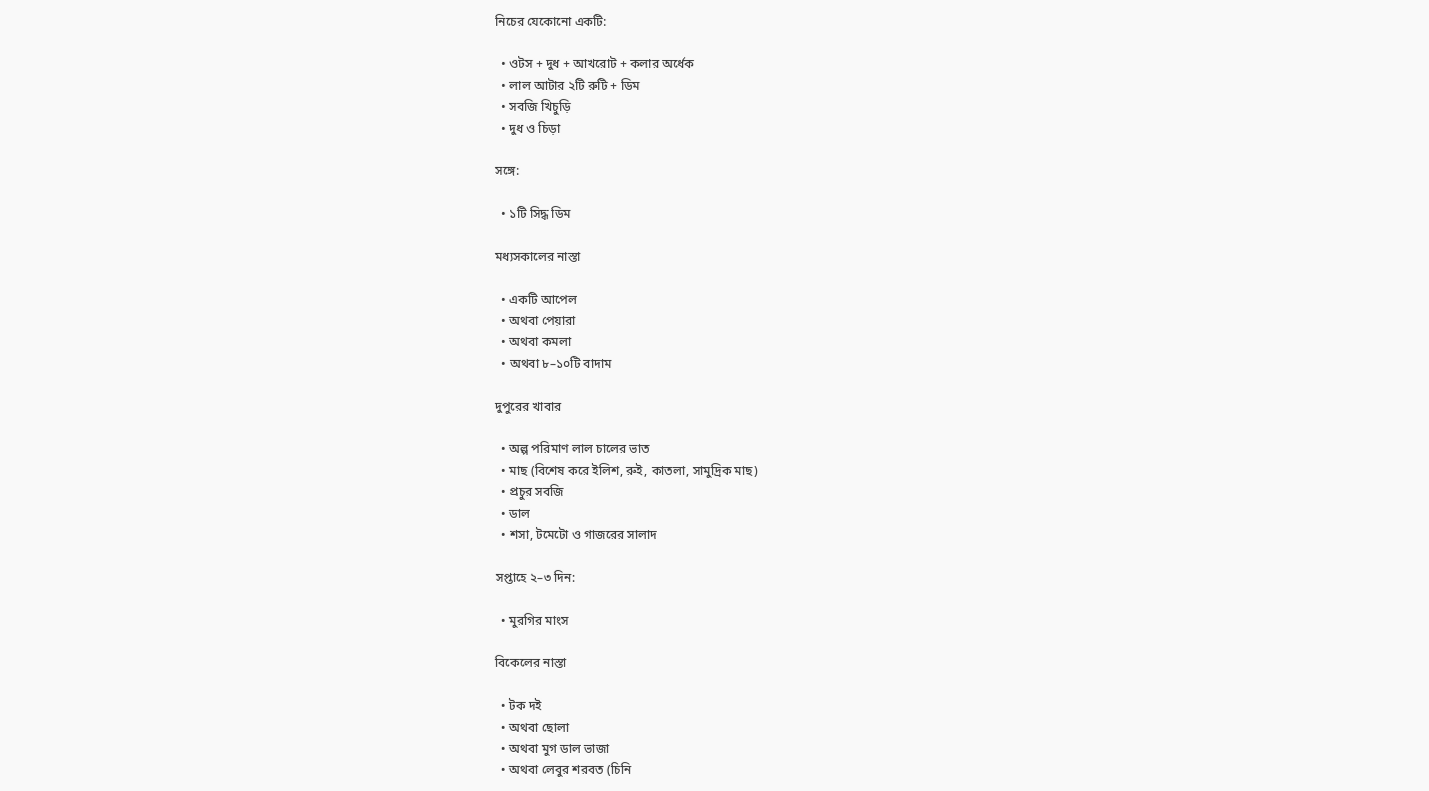নিচের যেকোনো একটি:

  • ওটস + দুধ + আখরোট + কলার অর্ধেক
  • লাল আটার ২টি রুটি + ডিম
  • সবজি খিচুড়ি
  • দুধ ও চিড়া

সঙ্গে:

  • ১টি সিদ্ধ ডিম

মধ্যসকালের নাস্তা

  • একটি আপেল
  • অথবা পেয়ারা
  • অথবা কমলা
  • অথবা ৮–১০টি বাদাম

দুপুরের খাবার

  • অল্প পরিমাণ লাল চালের ভাত
  • মাছ (বিশেষ করে ইলিশ, রুই, কাতলা, সামুদ্রিক মাছ)
  • প্রচুর সবজি
  • ডাল
  • শসা, টমেটো ও গাজরের সালাদ

সপ্তাহে ২–৩ দিন:

  • মুরগির মাংস

বিকেলের নাস্তা

  • টক দই
  • অথবা ছোলা
  • অথবা মুগ ডাল ভাজা
  • অথবা লেবুর শরবত (চিনি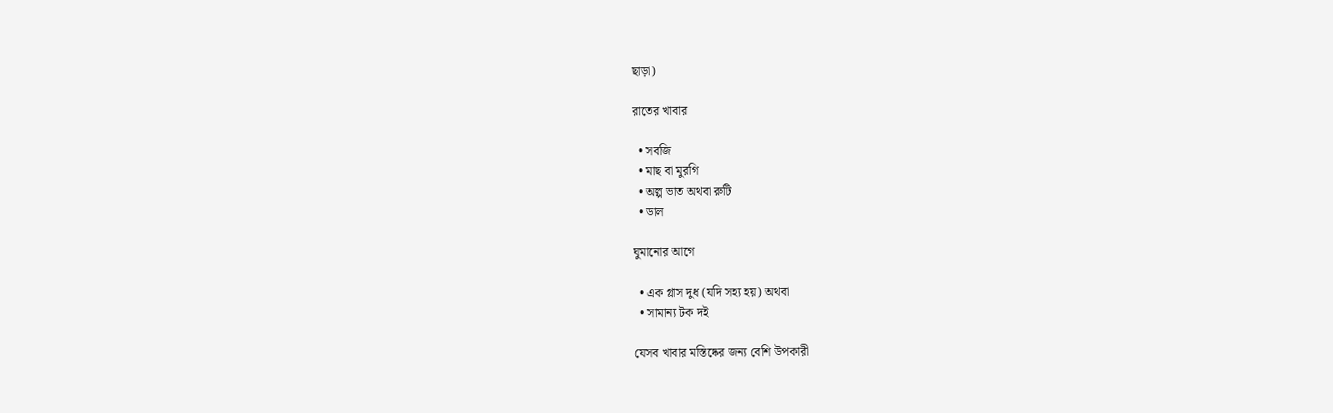ছাড়া)

রাতের খাবার

  • সবজি
  • মাছ বা মুরগি
  • অল্প ভাত অথবা রুটি
  • ডাল

ঘুমানোর আগে

  • এক গ্লাস দুধ (যদি সহ্য হয়) অথবা
  • সামান্য টক দই

যেসব খাবার মস্তিষ্কের জন্য বেশি উপকারী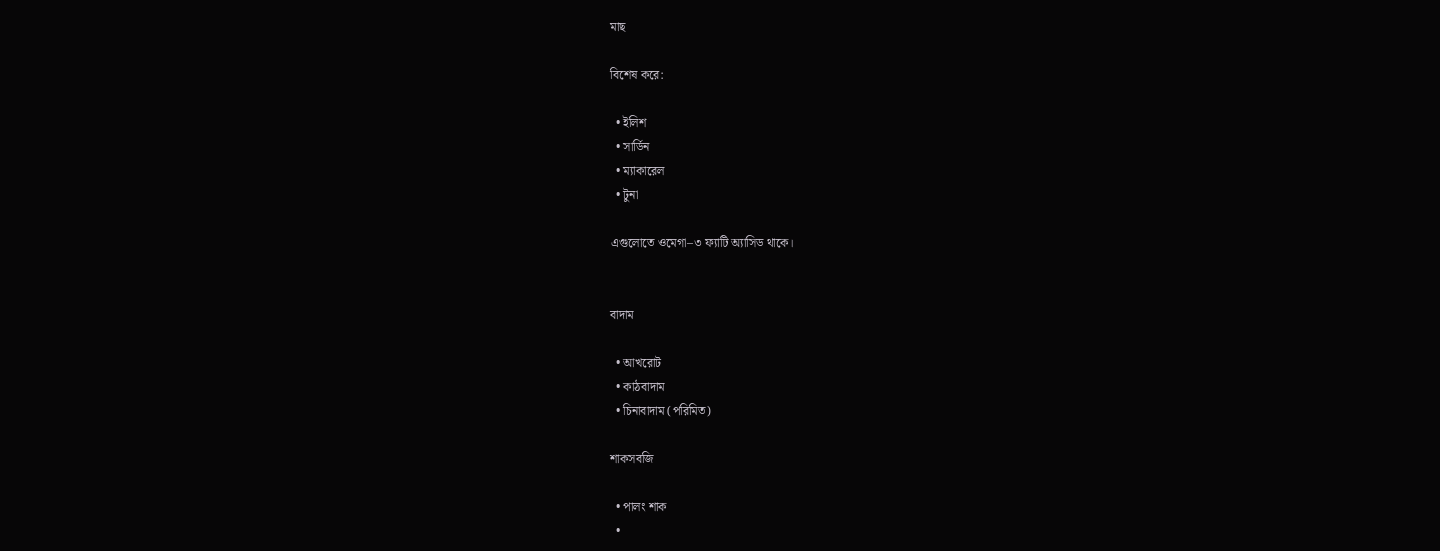মাছ

বিশেষ করে:

  • ইলিশ
  • সার্ডিন
  • ম্যাকারেল
  • টুনা

এগুলোতে ওমেগা–৩ ফ্যাটি অ্যাসিড থাকে।


বাদাম

  • আখরোট
  • কাঠবাদাম
  • চিনাবাদাম (পরিমিত)

শাকসবজি

  • পালং শাক
  •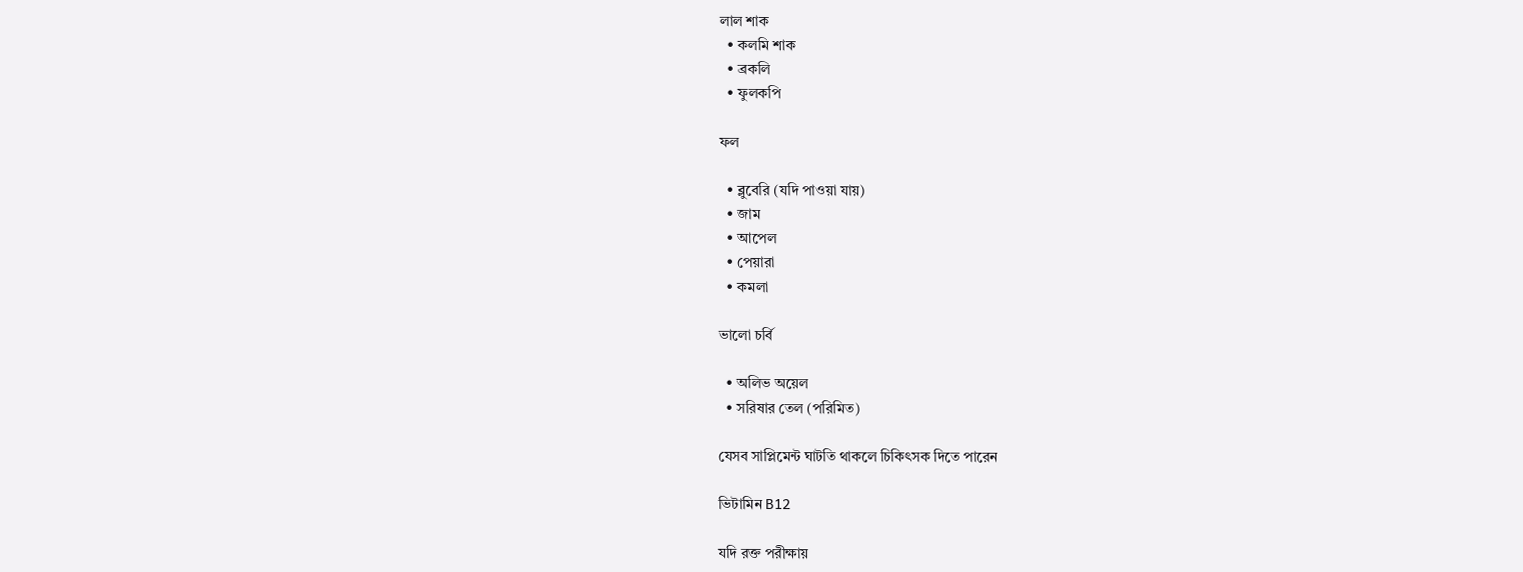লাল শাক
  • কলমি শাক
  • ব্রকলি
  • ফুলকপি

ফল

  • ব্লুবেরি (যদি পাওয়া যায়)
  • জাম
  • আপেল
  • পেয়ারা
  • কমলা

ভালো চর্বি

  • অলিভ অয়েল
  • সরিষার তেল (পরিমিত)

যেসব সাপ্লিমেন্ট ঘাটতি থাকলে চিকিৎসক দিতে পারেন

ভিটামিন B12

যদি রক্ত পরীক্ষায়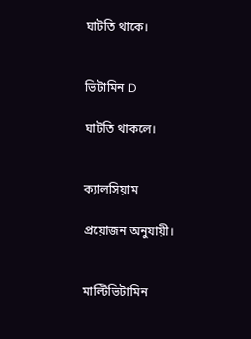ঘাটতি থাকে।


ভিটামিন D

ঘাটতি থাকলে।


ক্যালসিয়াম

প্রয়োজন অনুযায়ী।


মাল্টিভিটামিন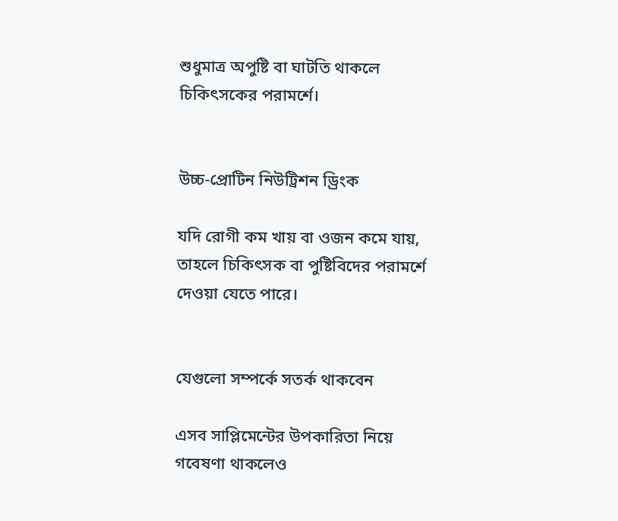শুধুমাত্র অপুষ্টি বা ঘাটতি থাকলে চিকিৎসকের পরামর্শে।


উচ্চ-প্রোটিন নিউট্রিশন ড্রিংক

যদি রোগী কম খায় বা ওজন কমে যায়, তাহলে চিকিৎসক বা পুষ্টিবিদের পরামর্শে দেওয়া যেতে পারে।


যেগুলো সম্পর্কে সতর্ক থাকবেন

এসব সাপ্লিমেন্টের উপকারিতা নিয়ে গবেষণা থাকলেও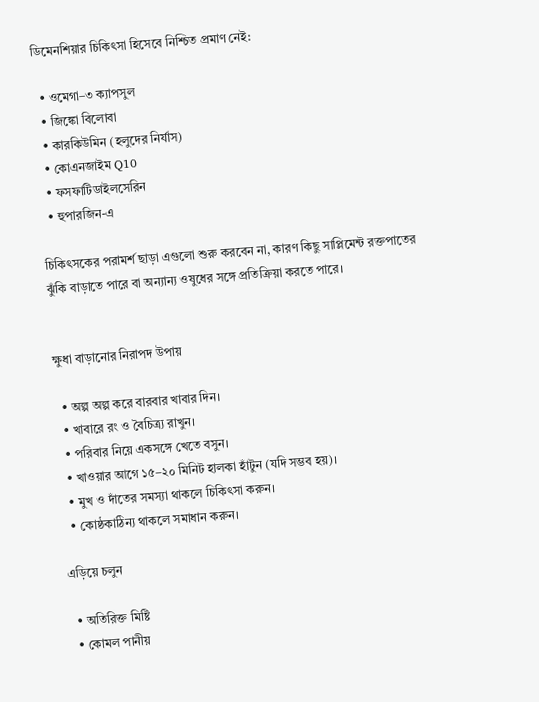ডিমেনশিয়ার চিকিৎসা হিসেবে নিশ্চিত প্রমাণ নেই:

  • ওমেগা–৩ ক্যাপসুল
  • জিঙ্কো বিলোবা
  • কারকিউমিন (হলুদের নির্যাস)
  • কোএনজাইম Q10
  • ফসফাটিডাইলসেরিন
  • হুপারজিন-এ

চিকিৎসকের পরামর্শ ছাড়া এগুলো শুরু করবেন না, কারণ কিছু সাপ্লিমেন্ট রক্তপাতের ঝুঁকি বাড়াতে পারে বা অন্যান্য ওষুধের সঙ্গে প্রতিক্রিয়া করতে পারে।


ক্ষুধা বাড়ানোর নিরাপদ উপায়

  • অল্প অল্প করে বারবার খাবার দিন।
  • খাবারে রং ও বৈচিত্র্য রাখুন।
  • পরিবার নিয়ে একসঙ্গে খেতে বসুন।
  • খাওয়ার আগে ১৫–২০ মিনিট হালকা হাঁটুন (যদি সম্ভব হয়)।
  • মুখ ও দাঁতের সমস্যা থাকলে চিকিৎসা করুন।
  • কোষ্ঠকাঠিন্য থাকলে সমাধান করুন।

এড়িয়ে চলুন

  • অতিরিক্ত মিষ্টি
  • কোমল পানীয়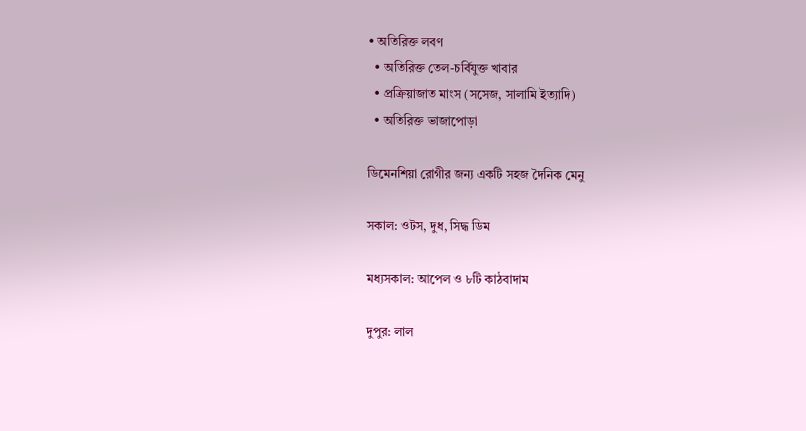• অতিরিক্ত লবণ
  • অতিরিক্ত তেল-চর্বিযুক্ত খাবার
  • প্রক্রিয়াজাত মাংস (সসেজ, সালামি ইত্যাদি)
  • অতিরিক্ত ভাজাপোড়া

ডিমেনশিয়া রোগীর জন্য একটি সহজ দৈনিক মেনু

সকাল: ওটস, দুধ, সিদ্ধ ডিম

মধ্যসকাল: আপেল ও ৮টি কাঠবাদাম

দুপুর: লাল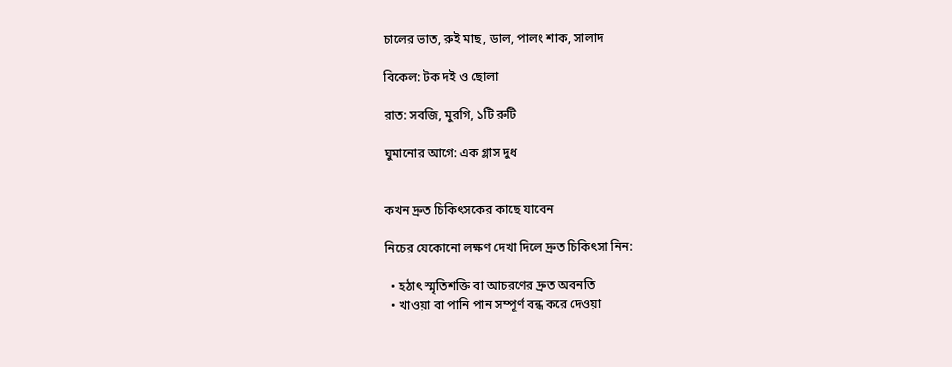চালের ভাত, রুই মাছ, ডাল, পালং শাক, সালাদ

বিকেল: টক দই ও ছোলা

রাত: সবজি, মুরগি, ১টি রুটি

ঘুমানোর আগে: এক গ্লাস দুধ


কখন দ্রুত চিকিৎসকের কাছে যাবেন

নিচের যেকোনো লক্ষণ দেখা দিলে দ্রুত চিকিৎসা নিন:

  • হঠাৎ স্মৃতিশক্তি বা আচরণের দ্রুত অবনতি
  • খাওয়া বা পানি পান সম্পূর্ণ বন্ধ করে দেওয়া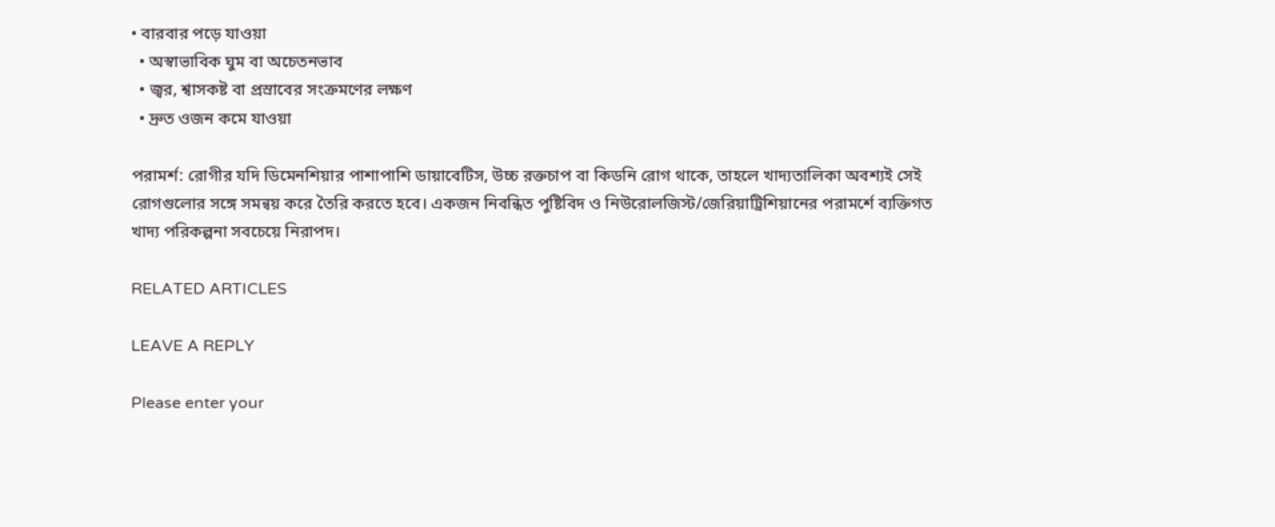• বারবার পড়ে যাওয়া
  • অস্বাভাবিক ঘুম বা অচেতনভাব
  • জ্বর, শ্বাসকষ্ট বা প্রস্রাবের সংক্রমণের লক্ষণ
  • দ্রুত ওজন কমে যাওয়া

পরামর্শ: রোগীর যদি ডিমেনশিয়ার পাশাপাশি ডায়াবেটিস, উচ্চ রক্তচাপ বা কিডনি রোগ থাকে, তাহলে খাদ্যতালিকা অবশ্যই সেই রোগগুলোর সঙ্গে সমন্বয় করে তৈরি করতে হবে। একজন নিবন্ধিত পুষ্টিবিদ ও নিউরোলজিস্ট/জেরিয়াট্রিশিয়ানের পরামর্শে ব্যক্তিগত খাদ্য পরিকল্পনা সবচেয়ে নিরাপদ।

RELATED ARTICLES

LEAVE A REPLY

Please enter your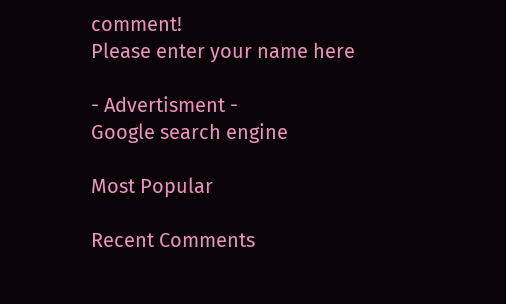comment!
Please enter your name here

- Advertisment -
Google search engine

Most Popular

Recent Comments